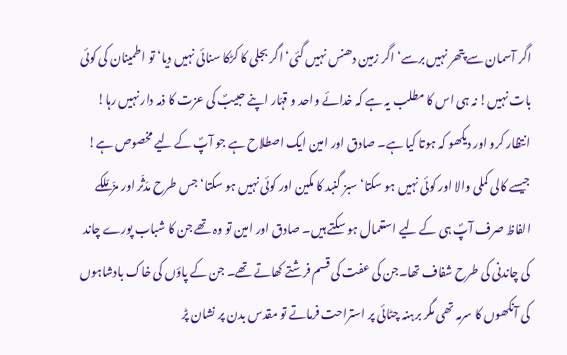اگر آسمان سے پتھر نہیں برسے‘ اگر زمین دھنس نہیں گئی‘ اگر بجلی کا کڑکا سنائی نہیں دیا‘ تو اطمینان کی کوئی بات نہیں! نہ ہی اس کا مطلب یہ ہے کہ خدائے واحد و قہّار اپنے حبیبؐ کی عزت کا ذمہ دار نہیں رہا! انتظار کرو اور دیکھو کہ ہوتا کیا ہے۔ صادق اور امین ایک اصطلاح ہے جو آپؐ کے لیے مخصوص ہے! جیسے کالی کملی والا اور کوئی نہیں ہو سکتا‘ سبز گنبد کا مکین اور کوئی نہیں ہو سکتا‘ جس طرح مدّثّر اور مزّمّلکے الفاظ صرف آپؐ ہی کے لیے استعمال ہو سکتے ہیں۔ صادق اور امین تو وہ تھے جن کا شباب پورے چاند کی چاندنی کی طرح شفاف تھا۔جن کی عفت کی قسم فرشتے کھاتے تھے۔ جن کے پاؤں کی خاک بادشاہوں کی آنکھوں کا سرمہ تھی مگر برہنہ چٹائی پر استراحت فرماتے تو مقدس بدن پر نشان پڑ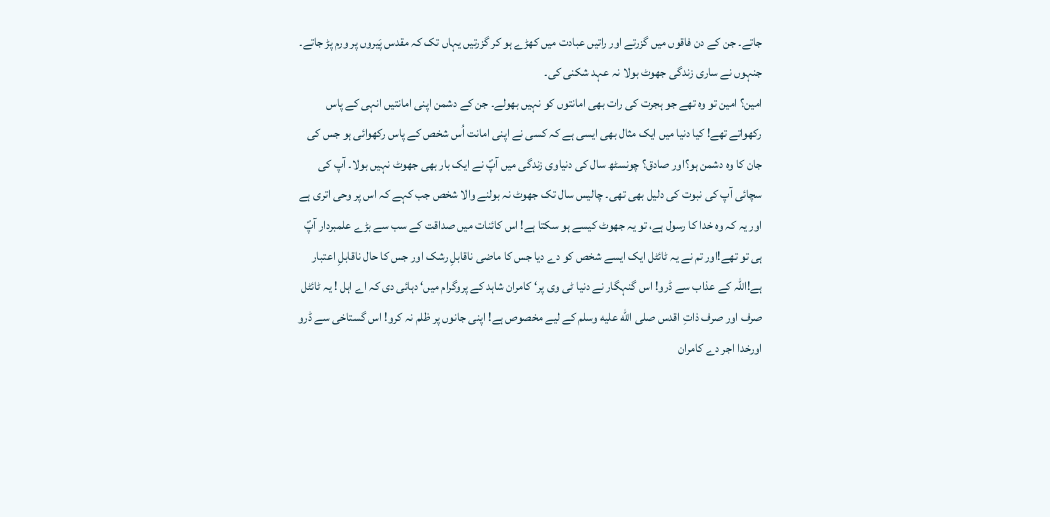جاتے۔ جن کے دن فاقوں میں گزرتے اور راتیں عبادت میں کھڑے ہو کر گزرتیں یہاں تک کہ مقدس پَیروں پر ورم پڑ جاتے۔ جنہوں نے ساری زندگی جھوٹ بولا نہ عہد شکنی کی۔
امین؟ امین تو وہ تھے جو ہجرت کی رات بھی امانتوں کو نہیں بھولے۔ جن کے دشمن اپنی امانتیں انہی کے پاس رکھواتے تھے! کیا دنیا میں ایک مثال بھی ایسی ہے کہ کسی نے اپنی امانت اُس شخص کے پاس رکھوائی ہو جس کی جان کا وہ دشمن ہو؟اور صادق؟ چونسٹھ سال کی دنیاوی زندگی میں آپؐ نے ایک بار بھی جھوٹ نہیں بولا۔ آپ کی سچائی آپ کی نبوت کی دلیل بھی تھی۔ چالیس سال تک جھوٹ نہ بولنے والا شخص جب کہے کہ اس پر وحی اتری ہے اور یہ کہ وہ خدا کا رسول ہے، تو یہ جھوٹ کیسے ہو سکتا ہے! اس کائنات میں صداقت کے سب سے بڑے علمبردار آپؐ ہی تو تھے!اور تم نے یہ ٹائٹل ایک ایسے شخص کو دے دیا جس کا ماضی ناقابلِ رشک اور جس کا حال ناقابلِ اعتبار ہے!اللہ کے عذاب سے ڈرو! اس گنہگار نے دنیا ٹی وی پر‘ کامران شاہد کے پروگرام میں‘ دہائی دی کہ اے اہل ! یہ ٹائٹل صرف اور صرف ذاتِ اقدس صلى الله عليه وسلم کے لیے مخصوص ہے! اپنی جانوں پر ظلم نہ کرو! اس گستاخی سے ڈرو اورخدا اجر دے کامران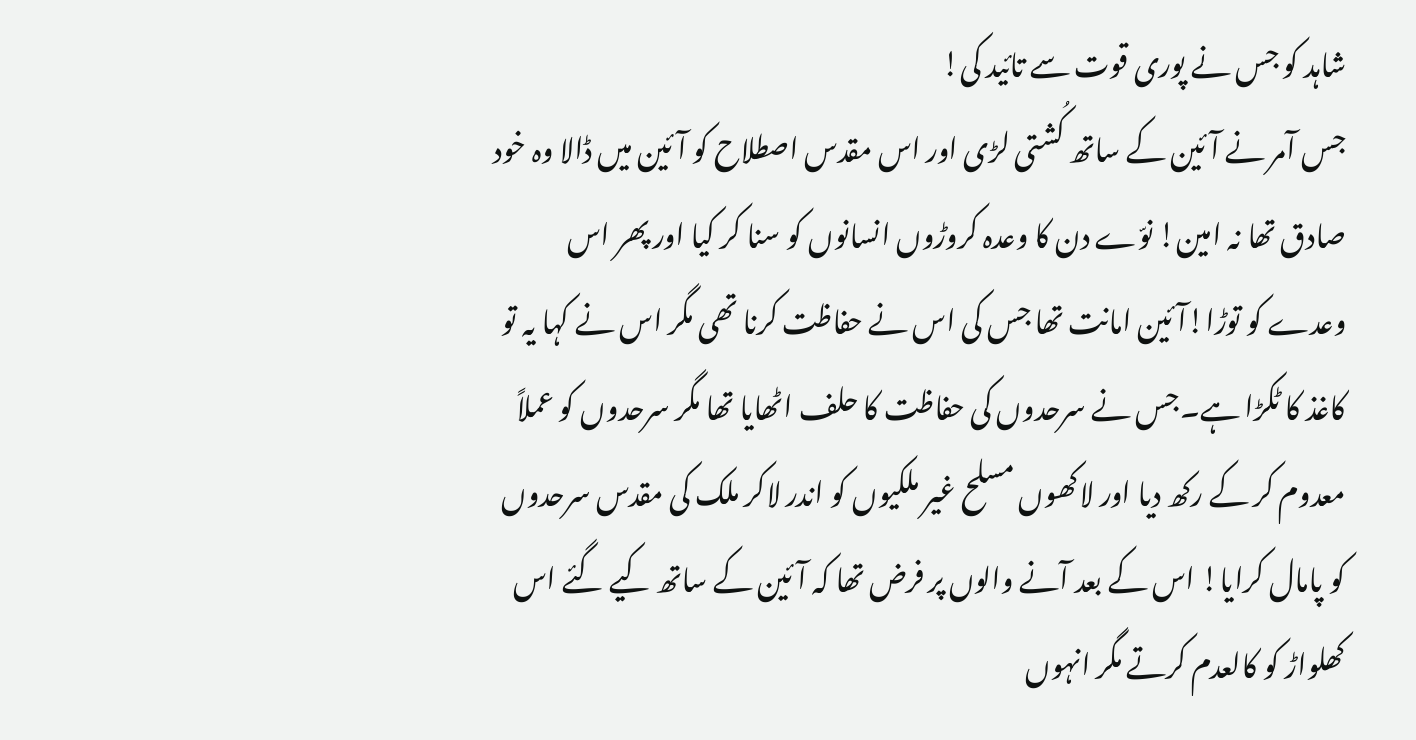شاہد کو جس نے پوری قوت سے تائید کی!
جس آمر نے آئین کے ساتھ کُشتی لڑی اور اس مقدس اصطلاح کو آئین میں ڈالا وہ خود صادق تھا نہ امین! نوّے دن کا وعدہ کروڑوں انسانوں کو سنا کر کیا اور پھر اس وعدے کو توڑا!آئین امانت تھا جس کی اس نے حفاظت کرنا تھی مگر اس نے کہا یہ تو کاغذ کا ٹکڑا ہے۔جس نے سرحدوں کی حفاظت کا حلف اٹھایا تھا مگر سرحدوں کو عملاً معدوم کر کے رکھ دیا اور لاکھوں مسلح غیر ملکیوں کو اندر لاکر ملک کی مقدس سرحدوں کو پامال کرایا! اس کے بعد آنے والوں پر فرض تھا کہ آئین کے ساتھ کیے گئے اس کھلواڑ کو کالعدم کرتے مگر انہوں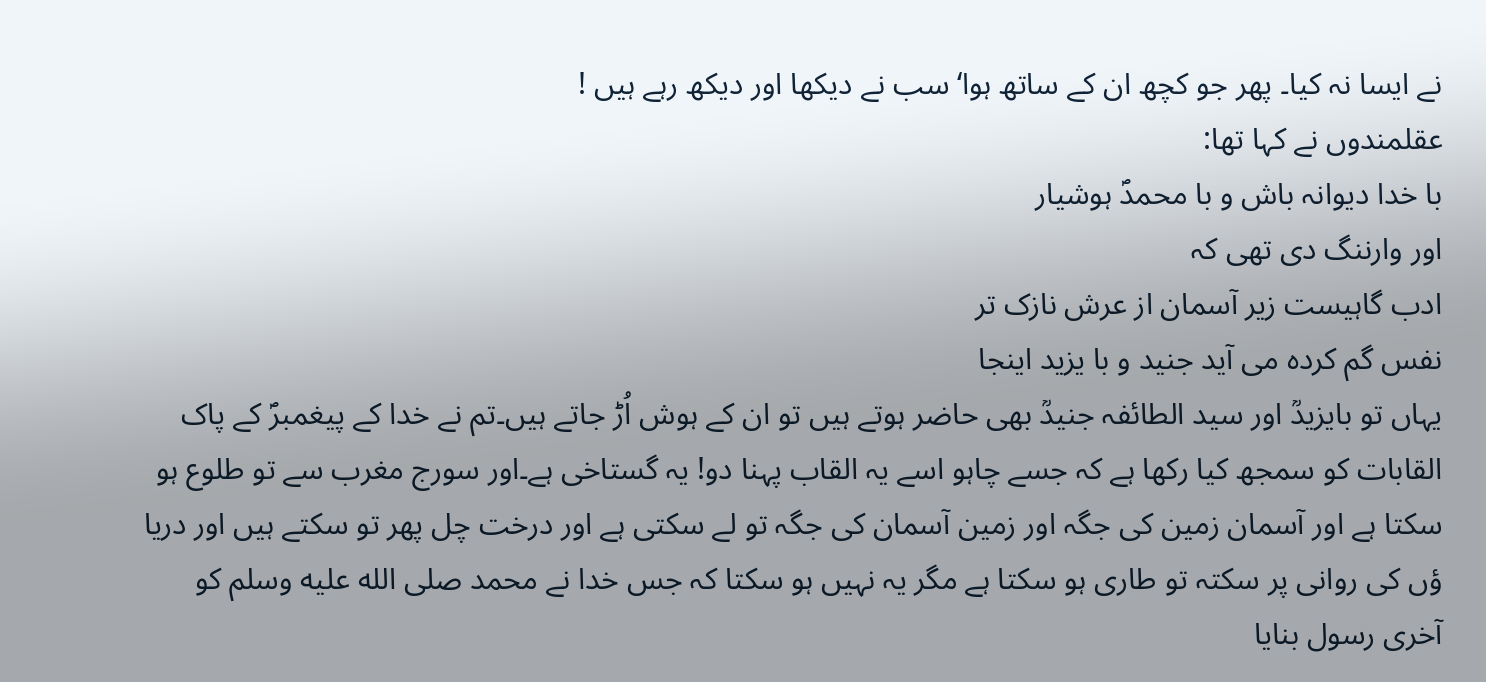نے ایسا نہ کیا۔ پھر جو کچھ ان کے ساتھ ہوا‘ سب نے دیکھا اور دیکھ رہے ہیں !
عقلمندوں نے کہا تھا:
با خدا دیوانہ باش و با محمدؐ ہوشیار
اور وارننگ دی تھی کہ
ادب گاہیست زیر آسمان از عرش نازک تر
نفس گم کردہ می آید جنید و با یزید اینجا
یہاں تو بایزیدؒ اور سید الطائفہ جنیدؒ بھی حاضر ہوتے ہیں تو ان کے ہوش اُڑ جاتے ہیں۔تم نے خدا کے پیغمبرؐ کے پاک القابات کو سمجھ کیا رکھا ہے کہ جسے چاہو اسے یہ القاب پہنا دو! یہ گستاخی ہے۔اور سورج مغرب سے تو طلوع ہو سکتا ہے اور آسمان زمین کی جگہ اور زمین آسمان کی جگہ تو لے سکتی ہے اور درخت چل پھر تو سکتے ہیں اور دریا ؤں کی روانی پر سکتہ تو طاری ہو سکتا ہے مگر یہ نہیں ہو سکتا کہ جس خدا نے محمد صلى الله عليه وسلم کو آخری رسول بنایا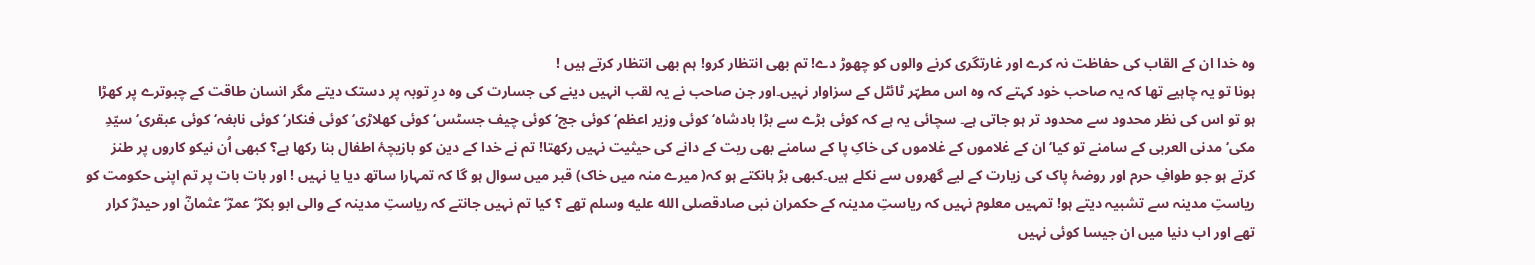وہ خدا ان کے القاب کی حفاظت نہ کرے اور غارتگری کرنے والوں کو چھوڑ دے! تم بھی انتظار کرو! ہم بھی انتظار کرتے ہیں !
ہونا تو یہ چاہیے تھا کہ یہ صاحب خود کہتے کہ وہ اس مطہّر ٹائٹل کے سزاوار نہیں۔اور جن صاحب نے یہ لقب انہیں دینے کی جسارت کی وہ درِ توبہ پر دستک دیتے مگر انسان طاقت کے چبوترے پر کھڑا ہو تو اس کی نظر محدود سے محدود تر ہو جاتی ہے۔ سچائی یہ ہے کہ کوئی بڑے سے بڑا بادشاہ‘ کوئی وزیر اعظم‘ کوئی جج‘ کوئی چیف جسٹس‘ کوئی کھلاڑی‘ کوئی فنکار‘ کوئی نابغہ‘ کوئی عبقری‘ سیّدِ مکی‘ مدنی العربی کے سامنے تو کیا‘ ان کے غلاموں کے غلاموں کی خاکِ پا کے سامنے بھی ریت کے دانے کی حیثیت نہیں رکھتا! تم نے خدا کے دین کو بازیچۂ اطفال بنا رکھا ہے؟ کبھی اُن نیکو کاروں پر طنز کرتے ہو جو طوافِ حرم اور روضۂ پاک کی زیارت کے لیے گھروں سے نکلے ہیں۔کبھی بڑ ہانکتے ہو کہ( میرے منہ میں خاک) قبر میں سوال ہو گا کہ تمہارا ساتھ دیا یا نہیں ! اور بات بات پر تم اپنی حکومت کو ریاستِ مدینہ سے تشبیہ دیتے ہو! تمہیں معلوم نہیں کہ ریاستِ مدینہ کے حکمران نبی صادقصلى الله عليه وسلم تھے ؟ کیا تم نہیں جانتے کہ ریاستِ مدینہ کے والی ابو بکرؓ‘ عمرؓ‘ عثمانؓ اور حیدرؓ کرار تھے اور اب دنیا میں ان جیسا کوئی نہیں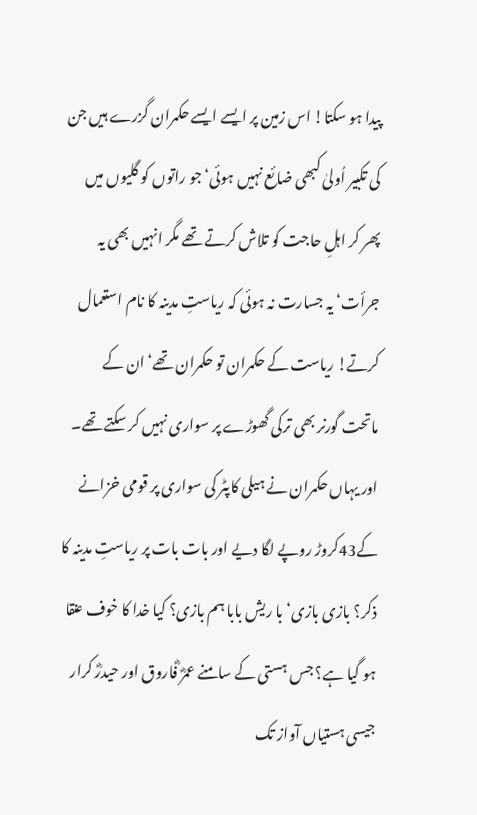پیدا ہو سکتا! اس زمین پر ایسے ایسے حکمران گزرے ہیں جن کی تکبیر اُولیٰ کبھی ضائع نہیں ہوئی‘ جو راتوں کو گلیوں میں پھر کر اہلِ حاجت کو تلاش کرتے تھے مگر انہیں بھی یہ جرأت‘ یہ جسارت نہ ہوئی کہ ریاستِ مدینہ کا نام استعمال کرتے! ریاست کے حکمران تو حکمران تھے‘ ان کے ماتحت گورنر بھی ترکی گھوڑے پر سواری نہیں کر سکتے تھے۔ اور یہاں حکمران نے ہیلی کاپٹر کی سواری پر قومی خزانے کے43کروڑ روپے لگا دیے اور بات بات پر ریاستِ مدینہ کا ذکر؟ بازی بازی‘ با ریش بابا ہم بازی؟ کیا خدا کا خوف عنقا ہو گیا ہے؟ جس ہستی کے سامنے عمرؓ ؓفاروق اور حیدرؓ کرار جیسی ہستیاں آواز تک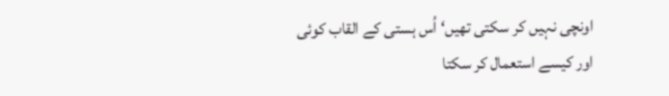اونچی نہیں کر سکتی تھیں‘ اُس ہستی کے القاب کوئی اور کیسے استعمال کر سکتا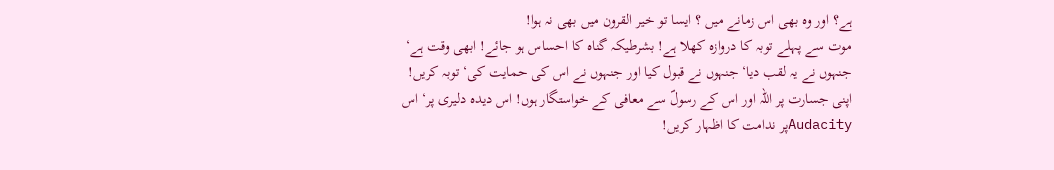ہے؟ اور وہ بھی اس زمانے میں ؟ ایسا تو خیر القرون میں بھی نہ ہوا!
موت سے پہلے توبہ کا دروازہ کھلا ہے! بشرطیکہ گناہ کا احساس ہو جائے! ابھی وقت ہے‘ جنہوں نے یہ لقب دیا‘ جنہوں نے قبول کیا اور جنہوں نے اس کی حمایت کی‘ توبہ کریں! اپنی جسارت پر اللہ اور اس کے رسولؐ سے معافی کے خواستگار ہوں! اس دیدہ دلیری پر‘ اس Audacityپر ندامت کا اظہار کریں!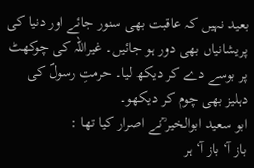بعید نہیں کہ عاقبت بھی سنور جائے اور دنیا کی پریشانیاں بھی دور ہو جائیں۔ غیراللہ کی چوکھٹ پر بوسے دے کر دیکھ لیا۔ حرمتِ رسولؐ کی دہلیز بھی چوم کر دیکھو۔
ابو سعید ابوالخیر ؒنے اصرار کیا تھا :
باز آ‘ باز آ‘ ہر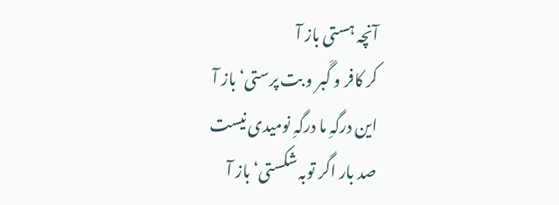آنچہ ہستی باز آ
کر کافر و گَبر و بت پرستی‘ باز آ
این درگہِ ما درگہِ نومیدی نیست
صد بار اگر توبہ شکستی‘ باز آ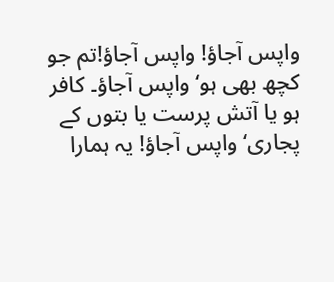واپس آجاؤ! واپس آجاؤ!تم جو کچھ بھی ہو‘ واپس آجاؤ۔ کافر ہو یا آتش پرست یا بتوں کے پجاری‘ واپس آجاؤ! یہ ہمارا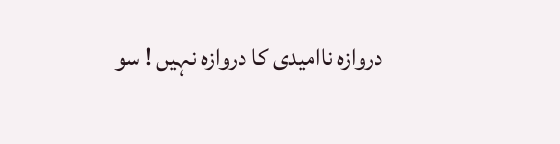دروازہ ناامیدی کا دروازہ نہیں ! سو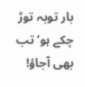بار توبہ توڑ چکے ہو‘ تب بھی آجاؤ!